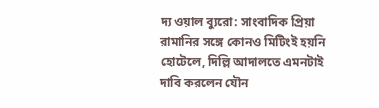দ্য ওয়াল ব্যুরো: সাংবাদিক প্রিয়া রামানির সঙ্গে কোনও মিটিংই হয়নি হোটেলে, দিল্লি আদালতে এমনটাই দাবি করলেন যৌন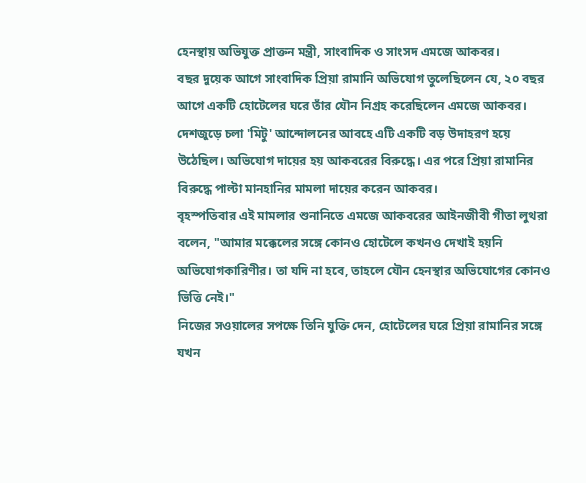হেনস্থায় অভিযুক্ত প্রাক্তন মন্ত্রী, সাংবাদিক ও সাংসদ এমজে আকবর।
বছর দুয়েক আগে সাংবাদিক প্রিয়া রামানি অভিযোগ তুলেছিলেন যে, ২০ বছর আগে একটি হোটেলের ঘরে তাঁর যৌন নিগ্রহ করেছিলেন এমজে আকবর। দেশজুড়ে চলা 'মিটু' আন্দোলনের আবহে এটি একটি বড় উদাহরণ হয়ে উঠেছিল। অভিযোগ দায়ের হয় আকবরের বিরুদ্ধে। এর পরে প্রিয়া রামানির বিরুদ্ধে পাল্টা মানহানির মামলা দায়ের করেন আকবর।
বৃহস্পতিবার এই মামলার শুনানিতে এমজে আকবরের আইনজীবী গীতা লুথরা বলেন, "আমার মক্কেলের সঙ্গে কোনও হোটেলে কখনও দেখাই হয়নি অভিযোগকারিণীর। তা যদি না হবে, তাহলে যৌন হেনস্থার অভিযোগের কোনও ভিত্তি নেই।"
নিজের সওয়ালের সপক্ষে তিনি যুক্তি দেন, হোটেলের ঘরে প্রিয়া রামানির সঙ্গে যখন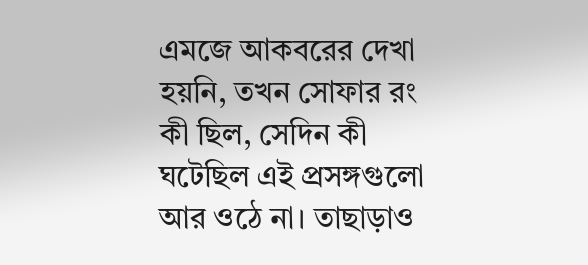এমজে আকবরের দেখা হয়নি, তখন সোফার রং কী ছিল, সেদিন কী ঘটেছিল এই প্রসঙ্গগুলো আর ওঠে না। তাছাড়াও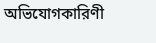অভিযোগকারিণী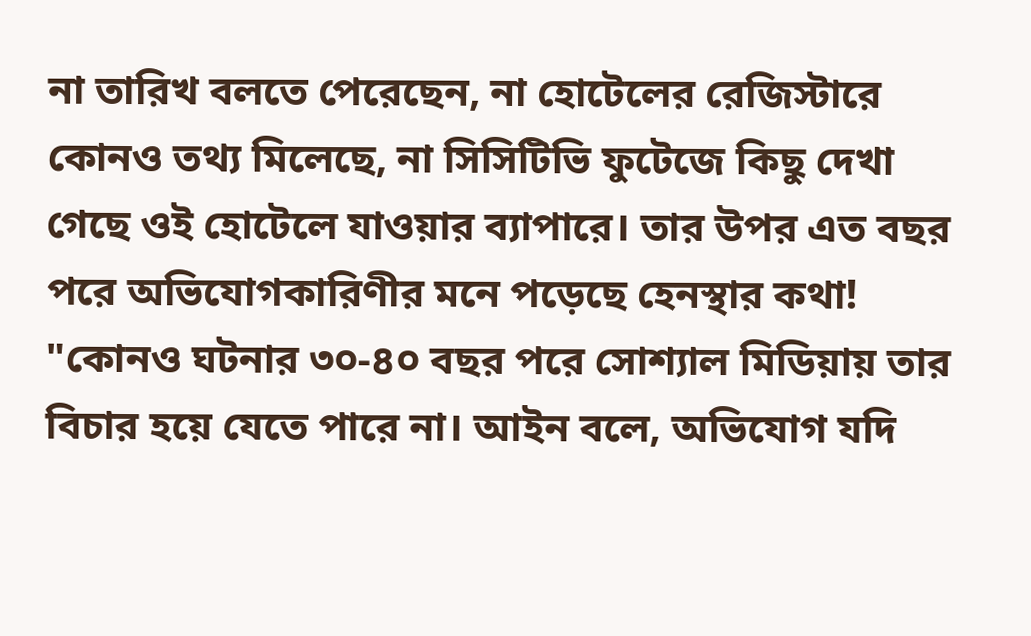না তারিখ বলতে পেরেছেন, না হোটেলের রেজিস্টারে কোনও তথ্য মিলেছে, না সিসিটিভি ফুটেজে কিছু দেখা গেছে ওই হোটেলে যাওয়ার ব্যাপারে। তার উপর এত বছর পরে অভিযোগকারিণীর মনে পড়েছে হেনস্থার কথা!
"কোনও ঘটনার ৩০-৪০ বছর পরে সোশ্যাল মিডিয়ায় তার বিচার হয়ে যেতে পারে না। আইন বলে, অভিযোগ যদি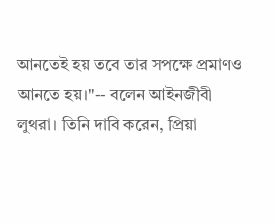আনতেই হয় তবে তার সপক্ষে প্রমাণও আনতে হয়।"-- বলেন আইনজীবী লুথরা। তিনি দাবি করেন, প্রিয়া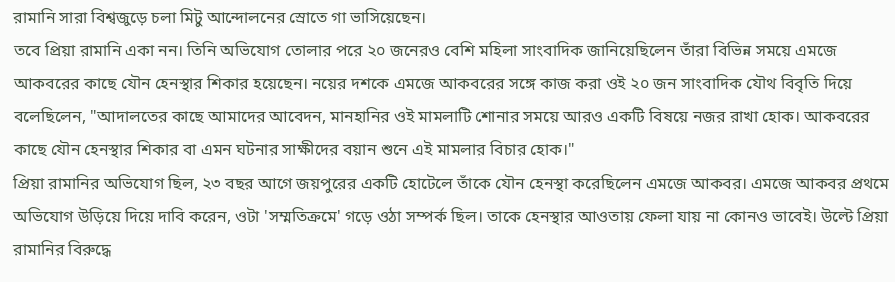রামানি সারা বিশ্বজুড়ে চলা মিটু আন্দোলনের স্রোতে গা ভাসিয়েছেন।
তবে প্রিয়া রামানি একা নন। তিনি অভিযোগ তোলার পরে ২০ জনেরও বেশি মহিলা সাংবাদিক জানিয়েছিলেন তাঁরা বিভিন্ন সময়ে এমজে আকবরের কাছে যৌন হেনস্থার শিকার হয়েছেন। নয়ের দশকে এমজে আকবরের সঙ্গে কাজ করা ওই ২০ জন সাংবাদিক যৌথ বিবৃতি দিয়ে বলেছিলেন, "আদালতের কাছে আমাদের আবেদন, মানহানির ওই মামলাটি শোনার সময়ে আরও একটি বিষয়ে নজর রাখা হোক। আকবরের কাছে যৌন হেনস্থার শিকার বা এমন ঘটনার সাক্ষীদের বয়ান শুনে এই মামলার বিচার হোক।"
প্রিয়া রামানির অভিযোগ ছিল, ২৩ বছর আগে জয়পুরের একটি হোটেলে তাঁকে যৌন হেনস্থা করেছিলেন এমজে আকবর। এমজে আকবর প্রথমে অভিযোগ উড়িয়ে দিয়ে দাবি করেন, ওটা 'সম্মতিক্রমে' গড়ে ওঠা সম্পর্ক ছিল। তাকে হেনস্থার আওতায় ফেলা যায় না কোনও ভাবেই। উল্টে প্রিয়া রামানির বিরুদ্ধে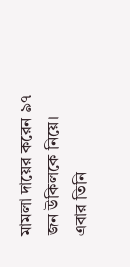মামলা দায়ের করেন ৯৭ জন উকিলকে নিয়ে।
এবার তিনি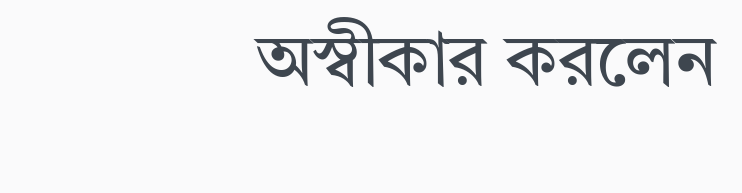অস্বীকার করলেন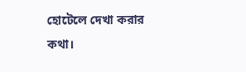হোটেলে দেখা করার কথা।